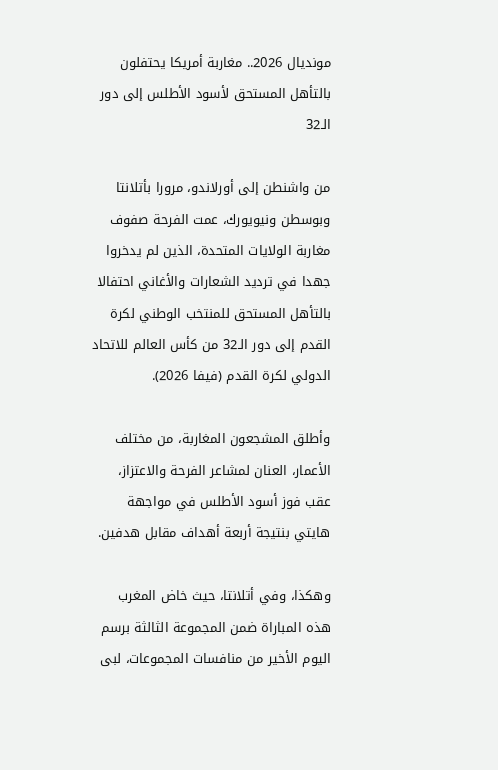مونديال 2026.. مغاربة أمريكا يحتفلون بالتأهل المستحق لأسود الأطلس إلى دور الـ32

من واشنطن إلى أورلاندو، مرورا بأتلانتا وبوسطن ونيويورك، عمت الفرحة صفوف مغاربة الولايات المتحدة، الذين لم يدخروا جهدا في ترديد الشعارات والأغاني احتفالا بالتأهل المستحق للمنتخب الوطني لكرة القدم إلى دور الـ32 من كأس العالم للاتحاد الدولي لكرة القدم (فيفا 2026).

وأطلق المشجعون المغاربة، من مختلف الأعمار، العنان لمشاعر الفرحة والاعتزاز، عقب فوز أسود الأطلس في مواجهة هايتي بنتيجة أربعة أهداف مقابل هدفين.

وهكذا، وفي أتلانتا، حيث خاض المغرب هذه المباراة ضمن المجموعة الثالثة برسم اليوم الأخير من منافسات المجموعات، لبى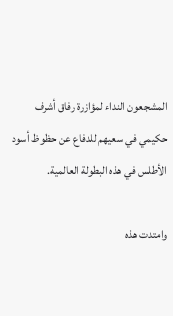المشجعون النداء لمؤازرة رفاق أشرف حكيمي في سعيهم للدفاع عن حظوظ أسود الأطلس في هذه البطولة العالمية.

وامتدت هذه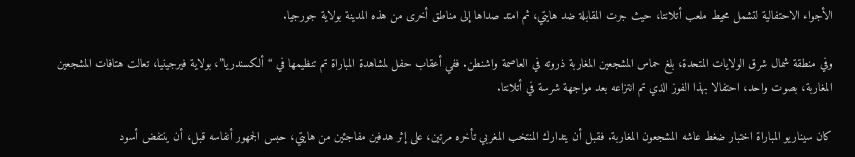الأجواء الاحتفالية لتشمل محيط ملعب أتلانتا، حيث جرت المقابلة ضد هايتي، ثم امتد صداها إلى مناطق أخرى من هذه المدينة بولاية جورجيا.

وفي منطقة شمال شرق الولايات المتحدة، بلغ حماس المشجعين المغاربة ذروته في العاصمة واشنطن. ففي أعقاب حفل لمشاهدة المباراة تم تنظيمها في “ألكسندريا”، بولاية فيرجينيا، تعالت هتافات المشجعين المغاربة، بصوت واحد، احتفالا بهذا الفوز الذي تم انتزاعه بعد مواجهة شرسة في أتلانتا.

كان سيناريو المباراة اختبار ضغط عاشه المشجعون المغاربة. فقبل أن يتدارك المنتخب المغربي تأخره مرتين، على إثر هدفين مفاجئين من هايتي، حبس الجمهور أنفاسه قبل، أن ينتفض أسود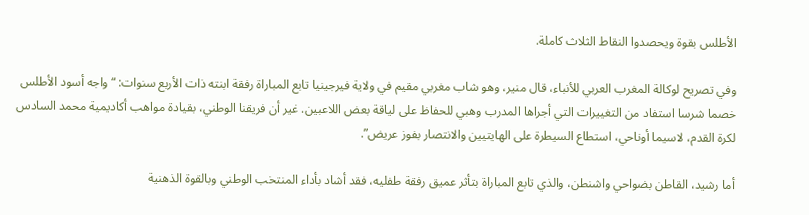الأطلس بقوة ويحصدوا النقاط الثلاث كاملة.

وفي تصريح لوكالة المغرب العربي للأنباء، قال منير، وهو شاب مغربي مقيم في ولاية فيرجينيا تابع المباراة رفقة ابنته ذات الأربع سنوات: “واجه أسود الأطلس خصما شرسا استفاد من التغييرات التي أجراها المدرب وهبي للحفاظ على لياقة بعض اللاعبين. غير أن فريقنا الوطني، بقيادة مواهب أكاديمية محمد السادس لكرة القدم، لاسيما أوناحي، استطاع السيطرة على الهايتيين والانتصار بفوز عريض”.

أما رشيد، القاطن بضواحي واشنطن، والذي تابع المباراة بتأثر عميق رفقة طفليه، فقد أشاد بأداء المنتخب الوطني وبالقوة الذهنية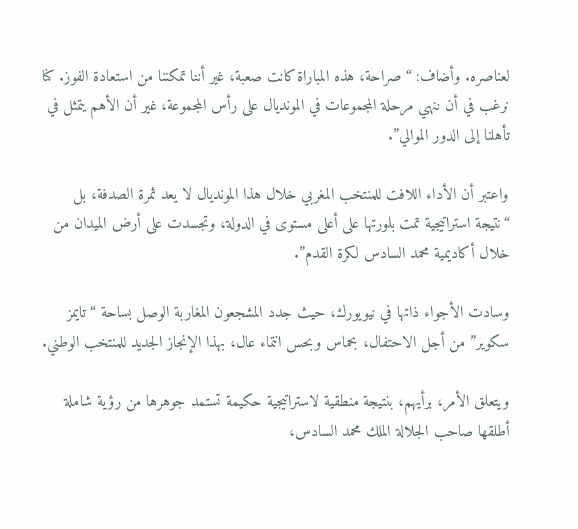لعناصره. وأضاف: “صراحة، هذه المباراة كانت صعبة، غير أننا تمكننا من استعادة الفوز. كنا نرغب في أن ننهي مرحلة المجموعات في المونديال على رأس المجموعة، غير أن الأهم يتمثل في تأهلنا إلى الدور الموالي”.

واعتبر أن الأداء اللافت للمنتخب المغربي خلال هذا المونديال لا يعد ثمرة الصدفة، بل “نتيجة استراتيجية تمت بلورتها على أعلى مستوى في الدولة، وتجسدت على أرض الميدان من خلال أكاديمية محمد السادس لكرة القدم”.

وسادت الأجواء ذاتها في نيويورك، حيث جدد المشجعون المغاربة الوصل بساحة “تايمز سكوير” من أجل الاحتفال، بحماس وبحس انتماء عال، بهذا الإنجاز الجديد للمنتخب الوطني.

ويتعلق الأمر، برأيهم، بنتيجة منطقية لاستراتيجية حكيمة تستمد جوهرها من رؤية شاملة أطلقها صاحب الجلالة الملك محمد السادس،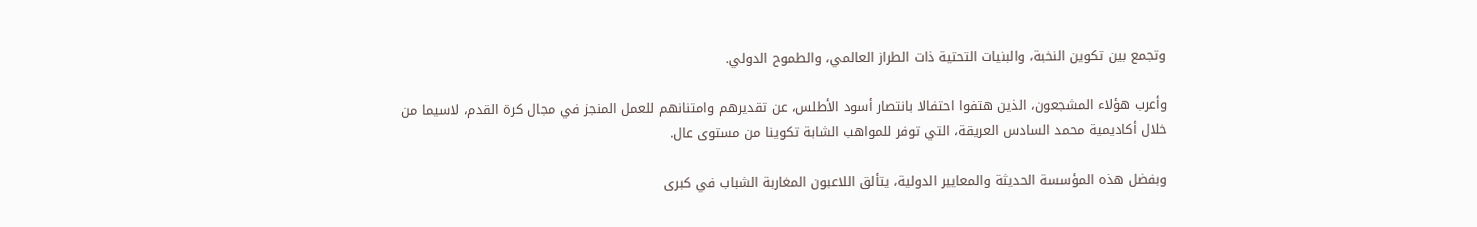وتجمع بين تكوين النخبة، والبنيات التحتية ذات الطراز العالمي، والطموح الدولي.

وأعرب هؤلاء المشجعون، الذين هتفوا احتفالا بانتصار أسود الأطلس، عن تقديرهم وامتنانهم للعمل المنجز في مجال كرة القدم، لاسيما من خلال أكاديمية محمد السادس العريقة، التي توفر للمواهب الشابة تكوينا من مستوى عال.

وبفضل هذه المؤسسة الحديثة والمعايير الدولية، يتألق اللاعبون المغاربة الشباب في كبرى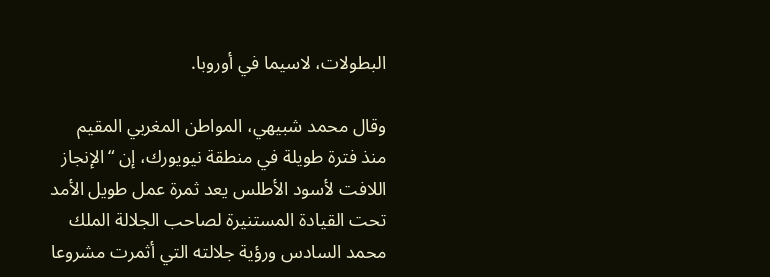البطولات، لاسيما في أوروبا.

وقال محمد شبيهي، المواطن المغربي المقيم منذ فترة طويلة في منطقة نيويورك، إن “الإنجاز اللافت لأسود الأطلس يعد ثمرة عمل طويل الأمد تحت القيادة المستنيرة لصاحب الجلالة الملك محمد السادس ورؤية جلالته التي أثمرت مشروعا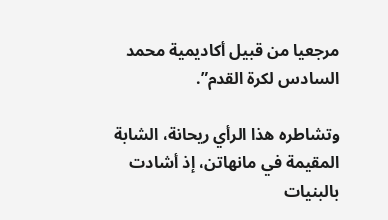مرجعيا من قبيل أكاديمية محمد السادس لكرة القدم”.

وتشاطره هذا الرأي ريحانة، الشابة المقيمة في مانهاتن، إذ أشادت بالبنيات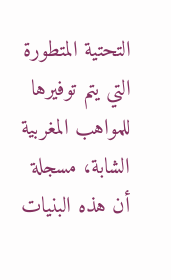التحتية المتطورة التي يتم توفيرها للمواهب المغربية الشابة، مسجلة أن هذه البنيات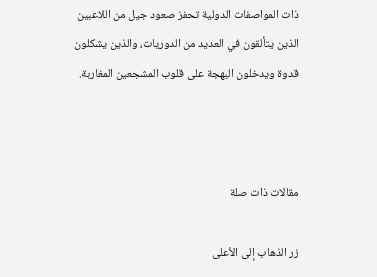ذات المواصفات الدولية تحفز صعود جيل من اللاعبين الذين يتألقون في العديد من الدوريات، والذين يشكلون قدوة ويدخلون البهجة على قلوب المشجعين المغاربة.



مقالات ذات صلة

زر الذهاب إلى الأعلى